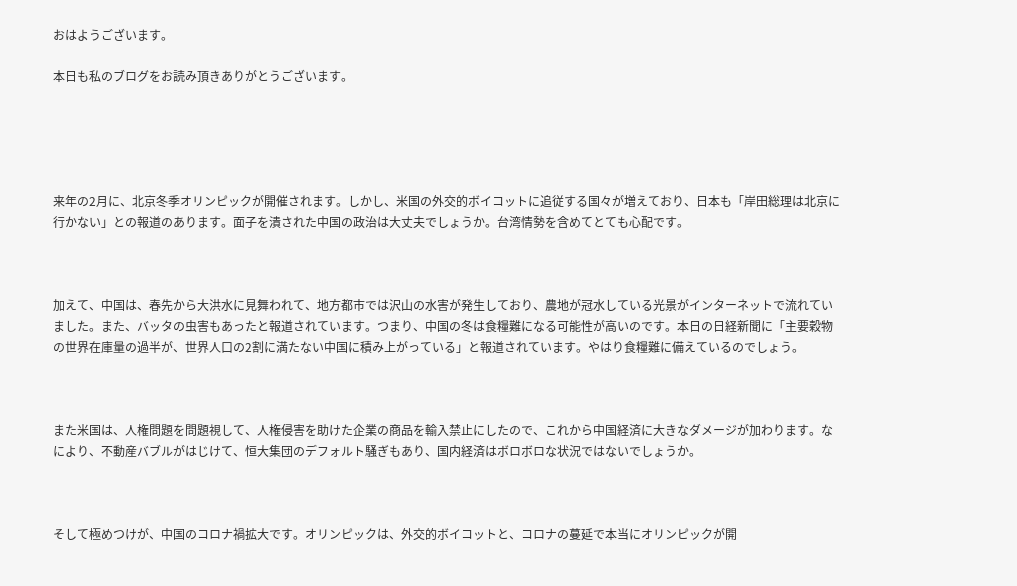おはようございます。

本日も私のブログをお読み頂きありがとうございます。





来年の2月に、北京冬季オリンピックが開催されます。しかし、米国の外交的ボイコットに追従する国々が増えており、日本も「岸田総理は北京に行かない」との報道のあります。面子を潰された中国の政治は大丈夫でしょうか。台湾情勢を含めてとても心配です。



加えて、中国は、春先から大洪水に見舞われて、地方都市では沢山の水害が発生しており、農地が冠水している光景がインターネットで流れていました。また、バッタの虫害もあったと報道されています。つまり、中国の冬は食糧難になる可能性が高いのです。本日の日経新聞に「主要穀物の世界在庫量の過半が、世界人口の2割に満たない中国に積み上がっている」と報道されています。やはり食糧難に備えているのでしょう。



また米国は、人権問題を問題視して、人権侵害を助けた企業の商品を輸入禁止にしたので、これから中国経済に大きなダメージが加わります。なにより、不動産バブルがはじけて、恒大集団のデフォルト騒ぎもあり、国内経済はボロボロな状況ではないでしょうか。



そして極めつけが、中国のコロナ禍拡大です。オリンピックは、外交的ボイコットと、コロナの蔓延で本当にオリンピックが開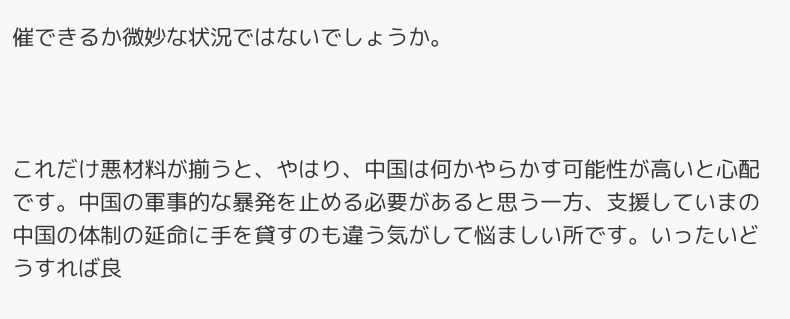催できるか微妙な状況ではないでしょうか。



これだけ悪材料が揃うと、やはり、中国は何かやらかす可能性が高いと心配です。中国の軍事的な暴発を止める必要があると思う一方、支援していまの中国の体制の延命に手を貸すのも違う気がして悩ましい所です。いったいどうすれば良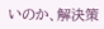いのか、解決策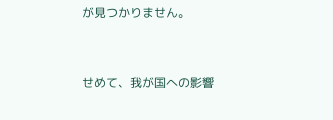が見つかりません。



せめて、我が国への影響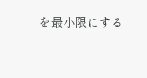を最小限にする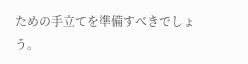ための手立てを準備すべきでしょう。